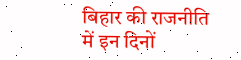बिहार की राजनीति में इन दिनों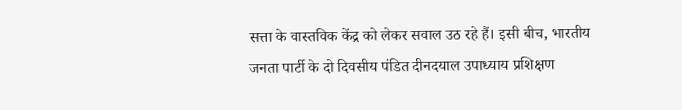सत्ता के वास्तविक केंद्र को लेकर सवाल उठ रहे हैं। इसी बीच, भारतीय जनता पार्टी के दो दिवसीय पंडित दीनदयाल उपाध्याय प्रशिक्षण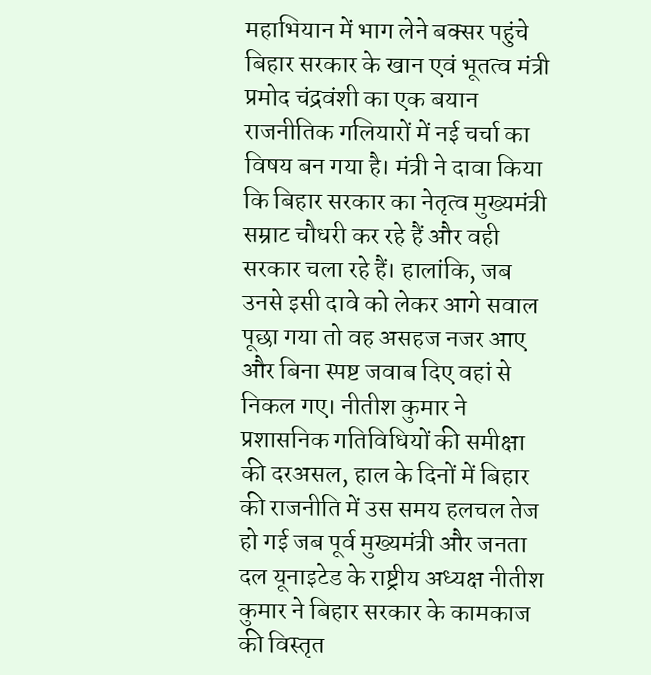महाभियान में भाग लेने बक्सर पहुंचे बिहार सरकार के खान एवं भूतत्व मंत्री प्रमोद चंद्रवंशी का एक बयान राजनीतिक गलियारों में नई चर्चा का विषय बन गया है। मंत्री ने दावा किया कि बिहार सरकार का नेतृत्व मुख्यमंत्री सम्राट चौधरी कर रहे हैं और वही सरकार चला रहे हैं। हालांकि, जब उनसे इसी दावे को लेकर आगे सवाल पूछा गया तो वह असहज नजर आए और बिना स्पष्ट जवाब दिए वहां से निकल गए। नीतीश कुमार ने प्रशासनिक गतिविधियों की समीक्षा की दरअसल, हाल के दिनों में बिहार की राजनीति में उस समय हलचल तेज हो गई जब पूर्व मुख्यमंत्री और जनता दल यूनाइटेड के राष्ट्रीय अध्यक्ष नीतीश कुमार ने बिहार सरकार के कामकाज की विस्तृत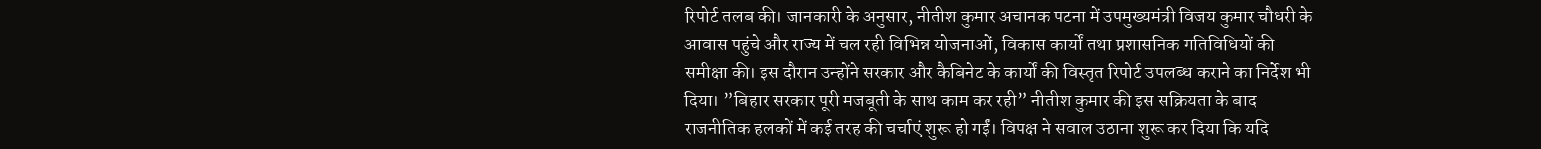रिपोर्ट तलब की। जानकारी के अनुसार, नीतीश कुमार अचानक पटना में उपमुख्यमंत्री विजय कुमार चौधरी के आवास पहुंचे और राज्य में चल रही विभिन्न योजनाओं, विकास कार्यों तथा प्रशासनिक गतिविधियों की समीक्षा की। इस दौरान उन्होंने सरकार और कैबिनेट के कार्यों की विस्तृत रिपोर्ट उपलब्ध कराने का निर्देश भी दिया। ”बिहार सरकार पूरी मजबूती के साथ काम कर रही” नीतीश कुमार की इस सक्रियता के बाद राजनीतिक हलकों में कई तरह की चर्चाएं शुरू हो गईं। विपक्ष ने सवाल उठाना शुरू कर दिया कि यदि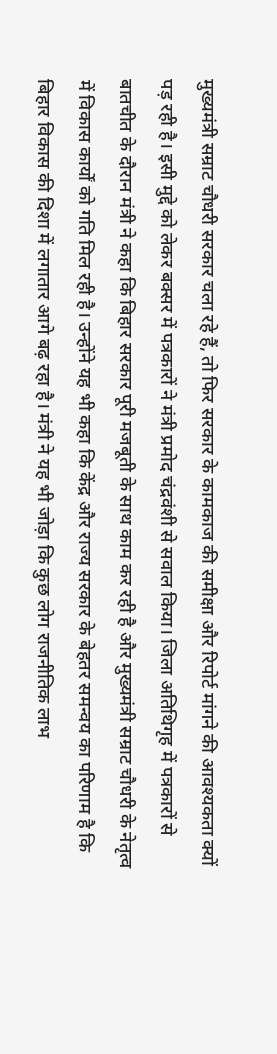मुख्यमंत्री सम्राट चौधरी सरकार चला रहे हैं, तो फिर सरकार के कामकाज की समीक्षा और रिपोर्ट मांगने की आवश्यकता क्यों पड़ रही है। इसी मुद्दे को लेकर बक्सर में पत्रकारों ने मंत्री प्रमोद चंद्रवंशी से सवाल किया। जिला अतिथिगृह में पत्रकारों से बातचीत के दौरान मंत्री ने कहा कि बिहार सरकार पूरी मजबूती के साथ काम कर रही है और मुख्यमंत्री सम्राट चौधरी के नेतृत्व में विकास कार्यों को गति मिल रही है। उन्होंने यह भी कहा कि केंद्र और राज्य सरकार के बेहतर समन्वय का परिणाम है कि बिहार विकास की दिशा में लगातार आगे बढ़ रहा है। मंत्री ने यह भी जोड़ा कि कुछ लोग राजनीतिक लाभ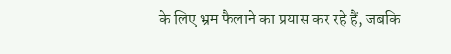के लिए भ्रम फैलाने का प्रयास कर रहे हैं, जबकि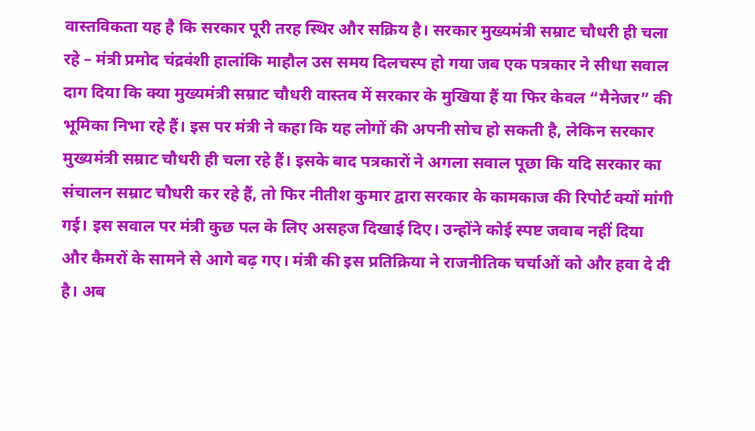वास्तविकता यह है कि सरकार पूरी तरह स्थिर और सक्रिय है। सरकार मुख्यमंत्री सम्राट चौधरी ही चला रहे – मंत्री प्रमोद चंद्रवंशी हालांकि माहौल उस समय दिलचस्प हो गया जब एक पत्रकार ने सीधा सवाल दाग दिया कि क्या मुख्यमंत्री सम्राट चौधरी वास्तव में सरकार के मुखिया हैं या फिर केवल “मैनेजर” की भूमिका निभा रहे हैं। इस पर मंत्री ने कहा कि यह लोगों की अपनी सोच हो सकती है, लेकिन सरकार मुख्यमंत्री सम्राट चौधरी ही चला रहे हैं। इसके बाद पत्रकारों ने अगला सवाल पूछा कि यदि सरकार का संचालन सम्राट चौधरी कर रहे हैं, तो फिर नीतीश कुमार द्वारा सरकार के कामकाज की रिपोर्ट क्यों मांगी गई। इस सवाल पर मंत्री कुछ पल के लिए असहज दिखाई दिए। उन्होंने कोई स्पष्ट जवाब नहीं दिया और कैमरों के सामने से आगे बढ़ गए। मंत्री की इस प्रतिक्रिया ने राजनीतिक चर्चाओं को और हवा दे दी है। अब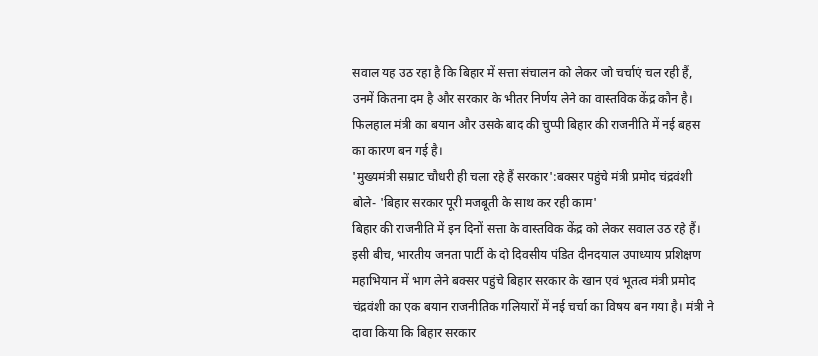सवाल यह उठ रहा है कि बिहार में सत्ता संचालन को लेकर जो चर्चाएं चल रही हैं, उनमें कितना दम है और सरकार के भीतर निर्णय लेने का वास्तविक केंद्र कौन है। फिलहाल मंत्री का बयान और उसके बाद की चुप्पी बिहार की राजनीति में नई बहस का कारण बन गई है।
'मुख्यमंत्री सम्राट चौधरी ही चला रहे हैं सरकार':बक्सर पहुंचे मंत्री प्रमोद चंद्रवंशी बोले- 'बिहार सरकार पूरी मजबूती के साथ कर रही काम'
बिहार की राजनीति में इन दिनों सत्ता के वास्तविक केंद्र को लेकर सवाल उठ रहे हैं। इसी बीच, भारतीय जनता पार्टी के दो दिवसीय पंडित दीनदयाल उपाध्याय प्रशिक्षण महाभियान में भाग लेने बक्सर पहुंचे बिहार सरकार के खान एवं भूतत्व मंत्री प्रमोद चंद्रवंशी का एक बयान राजनीतिक गलियारों में नई चर्चा का विषय बन गया है। मंत्री ने दावा किया कि बिहार सरकार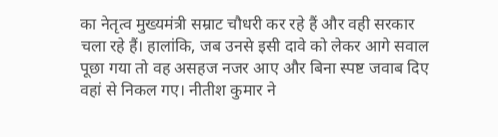का नेतृत्व मुख्यमंत्री सम्राट चौधरी कर रहे हैं और वही सरकार चला रहे हैं। हालांकि, जब उनसे इसी दावे को लेकर आगे सवाल पूछा गया तो वह असहज नजर आए और बिना स्पष्ट जवाब दिए वहां से निकल गए। नीतीश कुमार ने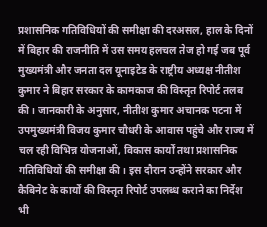प्रशासनिक गतिविधियों की समीक्षा की दरअसल, हाल के दिनों में बिहार की राजनीति में उस समय हलचल तेज हो गई जब पूर्व मुख्यमंत्री और जनता दल यूनाइटेड के राष्ट्रीय अध्यक्ष नीतीश कुमार ने बिहार सरकार के कामकाज की विस्तृत रिपोर्ट तलब की। जानकारी के अनुसार, नीतीश कुमार अचानक पटना में उपमुख्यमंत्री विजय कुमार चौधरी के आवास पहुंचे और राज्य में चल रही विभिन्न योजनाओं, विकास कार्यों तथा प्रशासनिक गतिविधियों की समीक्षा की। इस दौरान उन्होंने सरकार और कैबिनेट के कार्यों की विस्तृत रिपोर्ट उपलब्ध कराने का निर्देश भी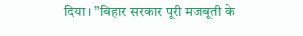दिया। ”बिहार सरकार पूरी मजबूती के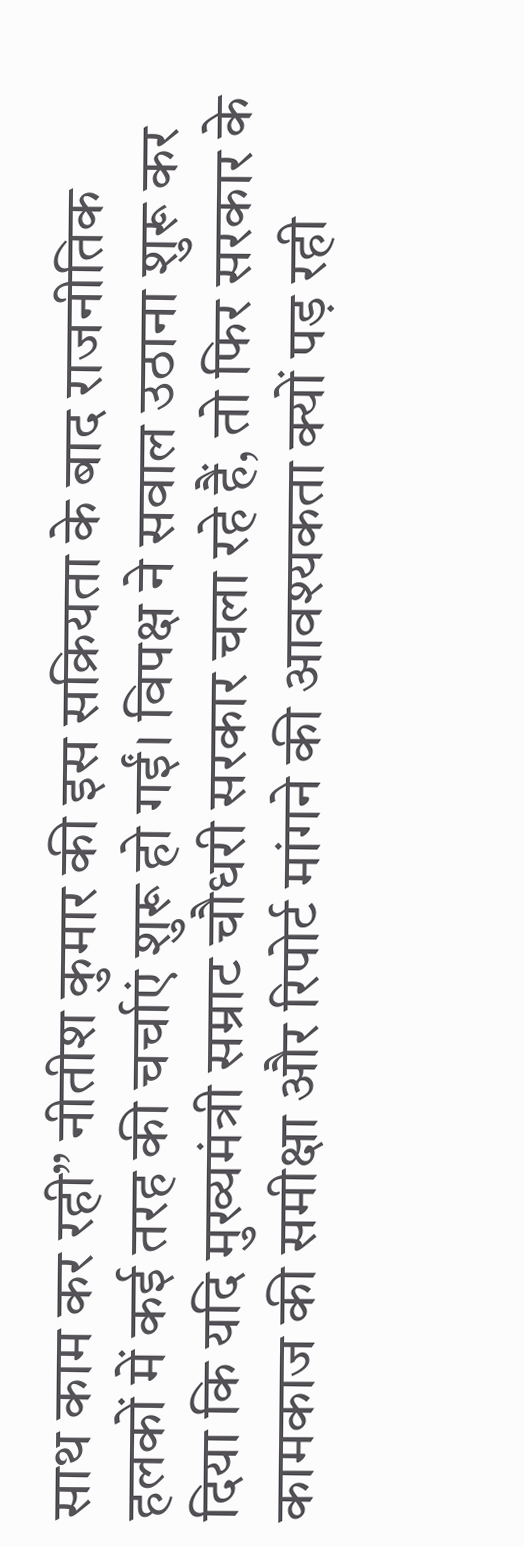साथ काम कर रही” नीतीश कुमार की इस सक्रियता के बाद राजनीतिक हलकों में कई तरह की चर्चाएं शुरू हो गईं। विपक्ष ने सवाल उठाना शुरू कर दिया कि यदि मुख्यमंत्री सम्राट चौधरी सरकार चला रहे हैं, तो फिर सरकार के कामकाज की समीक्षा और रिपोर्ट मांगने की आवश्यकता क्यों पड़ रही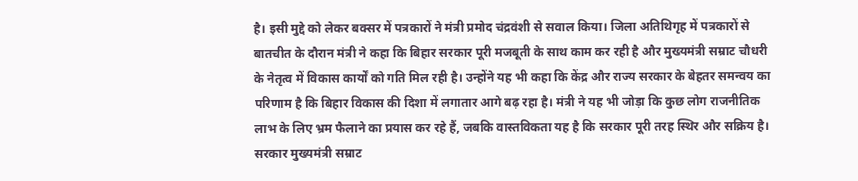है। इसी मुद्दे को लेकर बक्सर में पत्रकारों ने मंत्री प्रमोद चंद्रवंशी से सवाल किया। जिला अतिथिगृह में पत्रकारों से बातचीत के दौरान मंत्री ने कहा कि बिहार सरकार पूरी मजबूती के साथ काम कर रही है और मुख्यमंत्री सम्राट चौधरी के नेतृत्व में विकास कार्यों को गति मिल रही है। उन्होंने यह भी कहा कि केंद्र और राज्य सरकार के बेहतर समन्वय का परिणाम है कि बिहार विकास की दिशा में लगातार आगे बढ़ रहा है। मंत्री ने यह भी जोड़ा कि कुछ लोग राजनीतिक लाभ के लिए भ्रम फैलाने का प्रयास कर रहे हैं, जबकि वास्तविकता यह है कि सरकार पूरी तरह स्थिर और सक्रिय है। सरकार मुख्यमंत्री सम्राट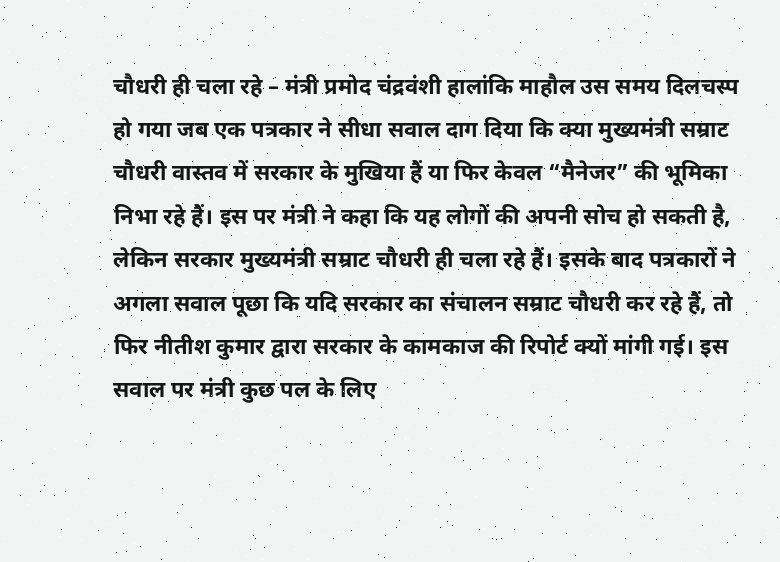चौधरी ही चला रहे – मंत्री प्रमोद चंद्रवंशी हालांकि माहौल उस समय दिलचस्प हो गया जब एक पत्रकार ने सीधा सवाल दाग दिया कि क्या मुख्यमंत्री सम्राट चौधरी वास्तव में सरकार के मुखिया हैं या फिर केवल “मैनेजर” की भूमिका निभा रहे हैं। इस पर मंत्री ने कहा कि यह लोगों की अपनी सोच हो सकती है, लेकिन सरकार मुख्यमंत्री सम्राट चौधरी ही चला रहे हैं। इसके बाद पत्रकारों ने अगला सवाल पूछा कि यदि सरकार का संचालन सम्राट चौधरी कर रहे हैं, तो फिर नीतीश कुमार द्वारा सरकार के कामकाज की रिपोर्ट क्यों मांगी गई। इस सवाल पर मंत्री कुछ पल के लिए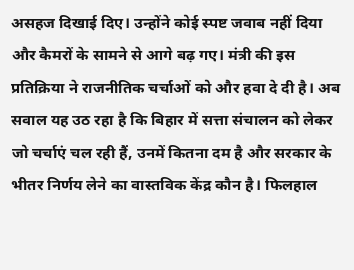असहज दिखाई दिए। उन्होंने कोई स्पष्ट जवाब नहीं दिया और कैमरों के सामने से आगे बढ़ गए। मंत्री की इस प्रतिक्रिया ने राजनीतिक चर्चाओं को और हवा दे दी है। अब सवाल यह उठ रहा है कि बिहार में सत्ता संचालन को लेकर जो चर्चाएं चल रही हैं, उनमें कितना दम है और सरकार के भीतर निर्णय लेने का वास्तविक केंद्र कौन है। फिलहाल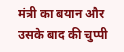मंत्री का बयान और उसके बाद की चुप्पी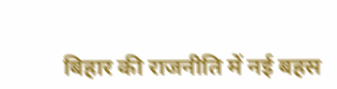बिहार की राजनीति में नई बहस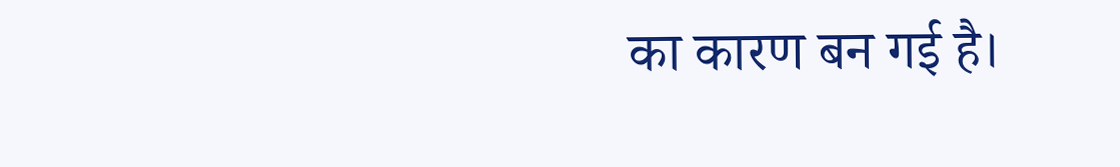का कारण बन गई है।